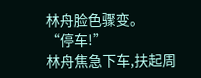林舟脸色骤变。
“停车!”
林舟焦急下车,扶起周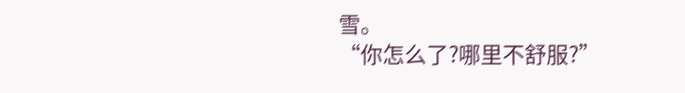雪。
“你怎么了?哪里不舒服?”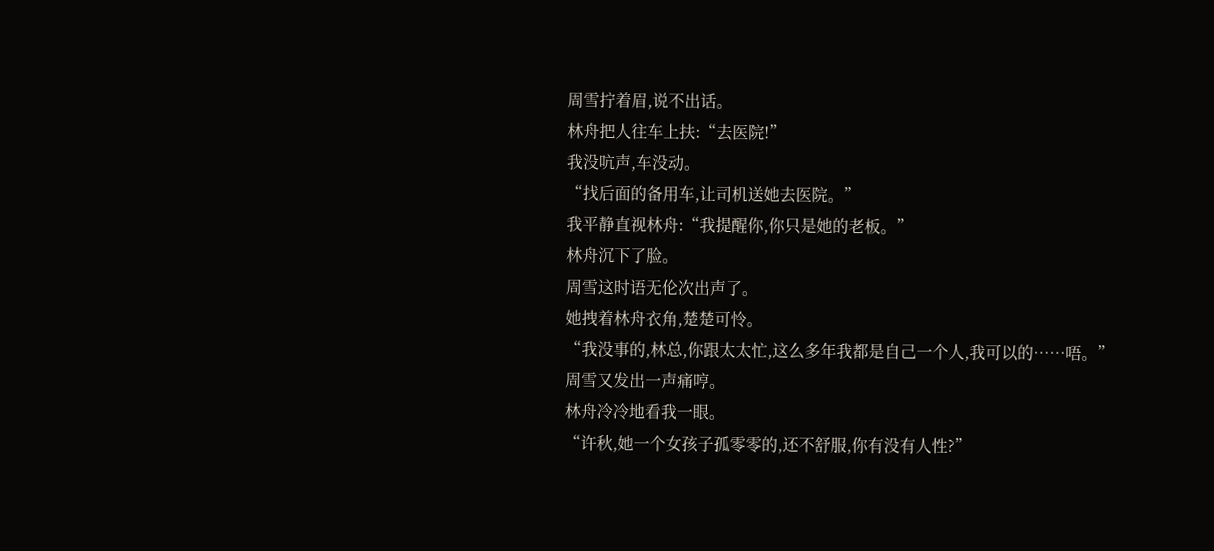周雪拧着眉,说不出话。
林舟把人往车上扶:“去医院!”
我没吭声,车没动。
“找后面的备用车,让司机送她去医院。”
我平静直视林舟:“我提醒你,你只是她的老板。”
林舟沉下了脸。
周雪这时语无伦次出声了。
她拽着林舟衣角,楚楚可怜。
“我没事的,林总,你跟太太忙,这么多年我都是自己一个人,我可以的……唔。”
周雪又发出一声痛哼。
林舟冷冷地看我一眼。
“许秋,她一个女孩子孤零零的,还不舒服,你有没有人性?”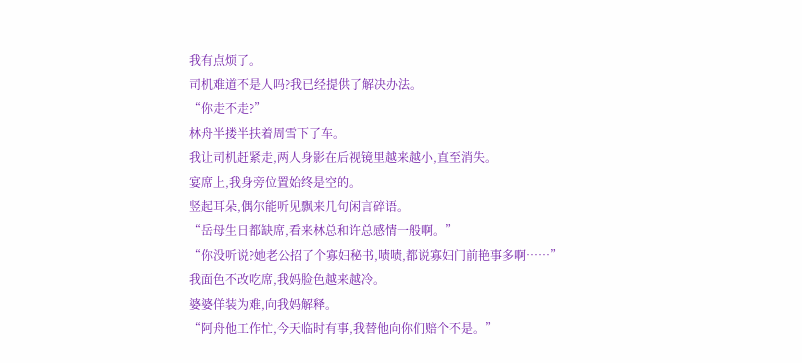我有点烦了。
司机难道不是人吗?我已经提供了解决办法。
“你走不走?”
林舟半搂半扶着周雪下了车。
我让司机赶紧走,两人身影在后视镜里越来越小,直至消失。
宴席上,我身旁位置始终是空的。
竖起耳朵,偶尔能听见飘来几句闲言碎语。
“岳母生日都缺席,看来林总和许总感情一般啊。”
“你没听说?她老公招了个寡妇秘书,啧啧,都说寡妇门前艳事多啊……”
我面色不改吃席,我妈脸色越来越冷。
婆婆佯装为难,向我妈解释。
“阿舟他工作忙,今天临时有事,我替他向你们赔个不是。”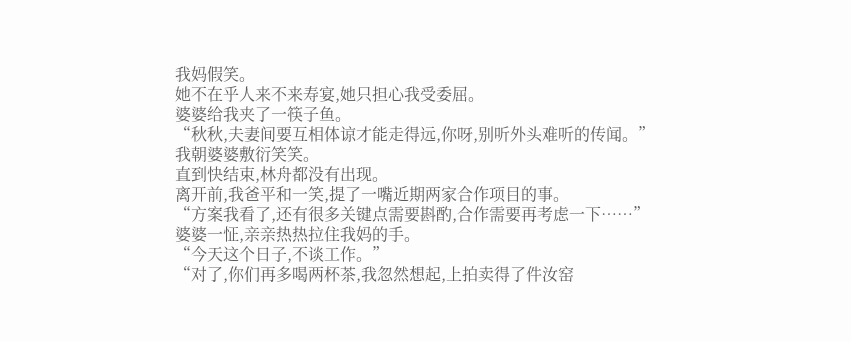我妈假笑。
她不在乎人来不来寿宴,她只担心我受委屈。
婆婆给我夹了一筷子鱼。
“秋秋,夫妻间要互相体谅才能走得远,你呀,别听外头难听的传闻。”
我朝婆婆敷衍笑笑。
直到快结束,林舟都没有出现。
离开前,我爸平和一笑,提了一嘴近期两家合作项目的事。
“方案我看了,还有很多关键点需要斟酌,合作需要再考虑一下……”
婆婆一怔,亲亲热热拉住我妈的手。
“今天这个日子,不谈工作。”
“对了,你们再多喝两杯茶,我忽然想起,上拍卖得了件汝窑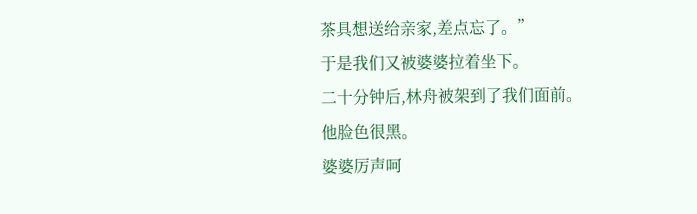茶具想送给亲家,差点忘了。”
于是我们又被婆婆拉着坐下。
二十分钟后,林舟被架到了我们面前。
他脸色很黑。
婆婆厉声呵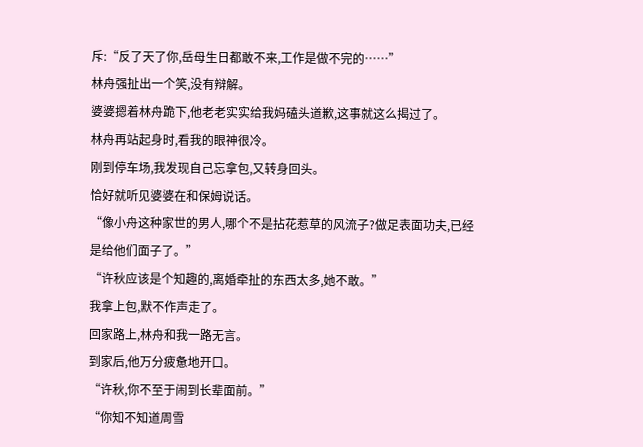斥:“反了天了你,岳母生日都敢不来,工作是做不完的……”
林舟强扯出一个笑,没有辩解。
婆婆摁着林舟跪下,他老老实实给我妈磕头道歉,这事就这么揭过了。
林舟再站起身时,看我的眼神很冷。
刚到停车场,我发现自己忘拿包,又转身回头。
恰好就听见婆婆在和保姆说话。
“像小舟这种家世的男人,哪个不是拈花惹草的风流子?做足表面功夫,已经是给他们面子了。”
“许秋应该是个知趣的,离婚牵扯的东西太多,她不敢。”
我拿上包,默不作声走了。
回家路上,林舟和我一路无言。
到家后,他万分疲惫地开口。
“许秋,你不至于闹到长辈面前。”
“你知不知道周雪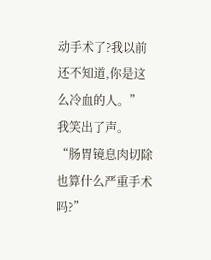动手术了?我以前还不知道,你是这么冷血的人。”
我笑出了声。
“肠胃镜息肉切除也算什么严重手术吗?”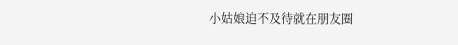小姑娘迫不及待就在朋友圈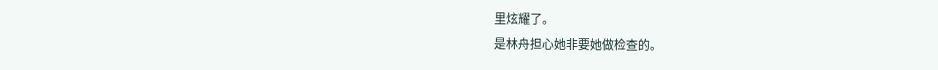里炫耀了。
是林舟担心她非要她做检查的。